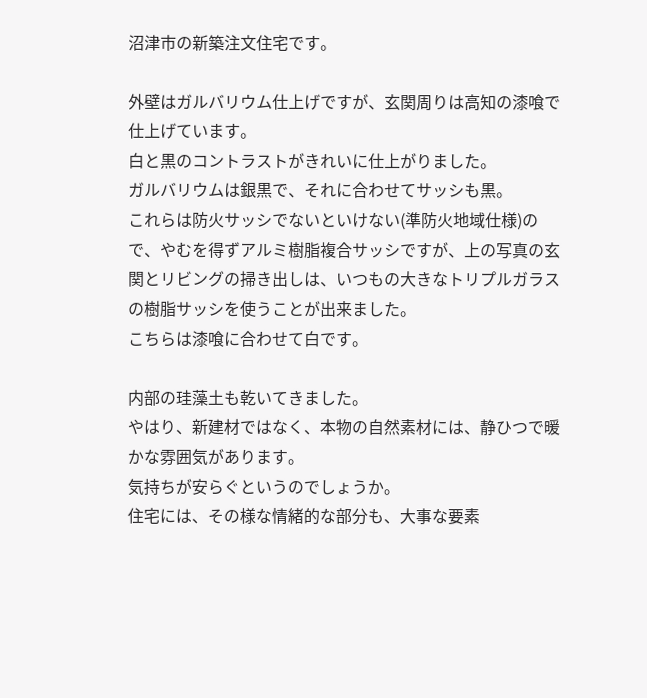沼津市の新築注文住宅です。

外壁はガルバリウム仕上げですが、玄関周りは高知の漆喰で仕上げています。
白と黒のコントラストがきれいに仕上がりました。
ガルバリウムは銀黒で、それに合わせてサッシも黒。
これらは防火サッシでないといけない(準防火地域仕様)ので、やむを得ずアルミ樹脂複合サッシですが、上の写真の玄関とリビングの掃き出しは、いつもの大きなトリプルガラスの樹脂サッシを使うことが出来ました。
こちらは漆喰に合わせて白です。

内部の珪藻土も乾いてきました。
やはり、新建材ではなく、本物の自然素材には、静ひつで暖かな雰囲気があります。
気持ちが安らぐというのでしょうか。
住宅には、その様な情緒的な部分も、大事な要素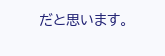だと思います。